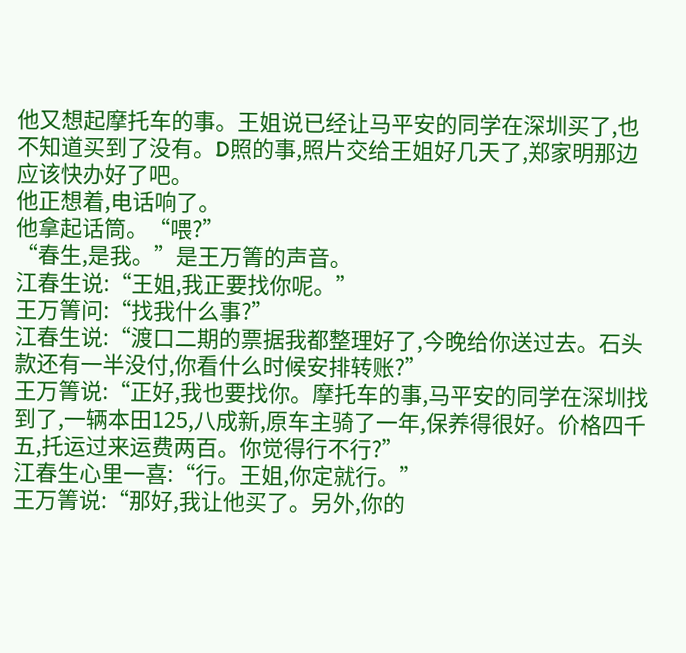他又想起摩托车的事。王姐说已经让马平安的同学在深圳买了,也不知道买到了没有。D照的事,照片交给王姐好几天了,郑家明那边应该快办好了吧。
他正想着,电话响了。
他拿起话筒。“喂?”
“春生,是我。”是王万箐的声音。
江春生说:“王姐,我正要找你呢。”
王万箐问:“找我什么事?”
江春生说:“渡口二期的票据我都整理好了,今晚给你送过去。石头款还有一半没付,你看什么时候安排转账?”
王万箐说:“正好,我也要找你。摩托车的事,马平安的同学在深圳找到了,一辆本田125,八成新,原车主骑了一年,保养得很好。价格四千五,托运过来运费两百。你觉得行不行?”
江春生心里一喜:“行。王姐,你定就行。”
王万箐说:“那好,我让他买了。另外,你的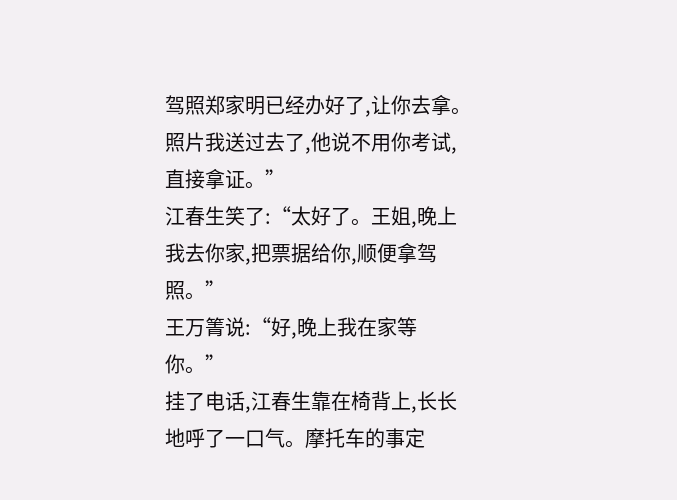驾照郑家明已经办好了,让你去拿。照片我送过去了,他说不用你考试,直接拿证。”
江春生笑了:“太好了。王姐,晚上我去你家,把票据给你,顺便拿驾照。”
王万箐说:“好,晚上我在家等你。”
挂了电话,江春生靠在椅背上,长长地呼了一口气。摩托车的事定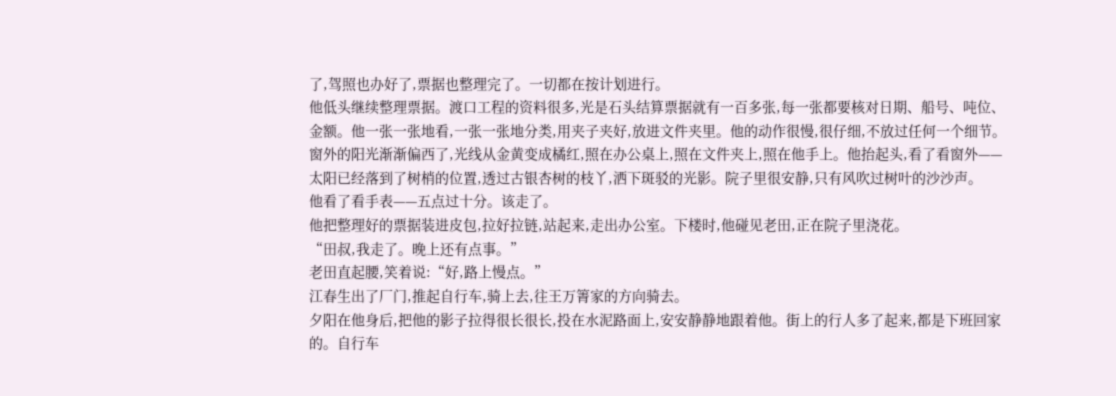了,驾照也办好了,票据也整理完了。一切都在按计划进行。
他低头继续整理票据。渡口工程的资料很多,光是石头结算票据就有一百多张,每一张都要核对日期、船号、吨位、金额。他一张一张地看,一张一张地分类,用夹子夹好,放进文件夹里。他的动作很慢,很仔细,不放过任何一个细节。
窗外的阳光渐渐偏西了,光线从金黄变成橘红,照在办公桌上,照在文件夹上,照在他手上。他抬起头,看了看窗外——太阳已经落到了树梢的位置,透过古银杏树的枝丫,洒下斑驳的光影。院子里很安静,只有风吹过树叶的沙沙声。
他看了看手表——五点过十分。该走了。
他把整理好的票据装进皮包,拉好拉链,站起来,走出办公室。下楼时,他碰见老田,正在院子里浇花。
“田叔,我走了。晚上还有点事。”
老田直起腰,笑着说:“好,路上慢点。”
江春生出了厂门,推起自行车,骑上去,往王万箐家的方向骑去。
夕阳在他身后,把他的影子拉得很长很长,投在水泥路面上,安安静静地跟着他。街上的行人多了起来,都是下班回家的。自行车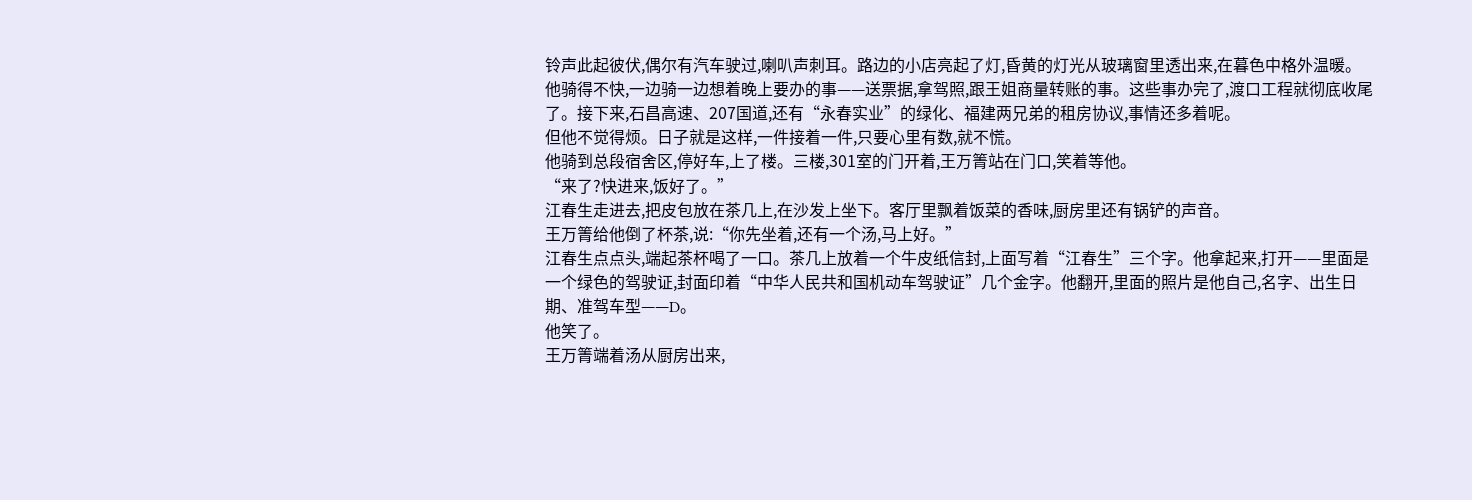铃声此起彼伏,偶尔有汽车驶过,喇叭声刺耳。路边的小店亮起了灯,昏黄的灯光从玻璃窗里透出来,在暮色中格外温暖。
他骑得不快,一边骑一边想着晚上要办的事——送票据,拿驾照,跟王姐商量转账的事。这些事办完了,渡口工程就彻底收尾了。接下来,石昌高速、207国道,还有“永春实业”的绿化、福建两兄弟的租房协议,事情还多着呢。
但他不觉得烦。日子就是这样,一件接着一件,只要心里有数,就不慌。
他骑到总段宿舍区,停好车,上了楼。三楼,301室的门开着,王万箐站在门口,笑着等他。
“来了?快进来,饭好了。”
江春生走进去,把皮包放在茶几上,在沙发上坐下。客厅里飘着饭菜的香味,厨房里还有锅铲的声音。
王万箐给他倒了杯茶,说:“你先坐着,还有一个汤,马上好。”
江春生点点头,端起茶杯喝了一口。茶几上放着一个牛皮纸信封,上面写着“江春生”三个字。他拿起来,打开——里面是一个绿色的驾驶证,封面印着“中华人民共和国机动车驾驶证”几个金字。他翻开,里面的照片是他自己,名字、出生日期、准驾车型——D。
他笑了。
王万箐端着汤从厨房出来,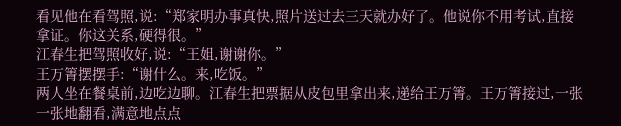看见他在看驾照,说:“郑家明办事真快,照片送过去三天就办好了。他说你不用考试,直接拿证。你这关系,硬得很。”
江春生把驾照收好,说:“王姐,谢谢你。”
王万箐摆摆手:“谢什么。来,吃饭。”
两人坐在餐桌前,边吃边聊。江春生把票据从皮包里拿出来,递给王万箐。王万箐接过,一张一张地翻看,满意地点点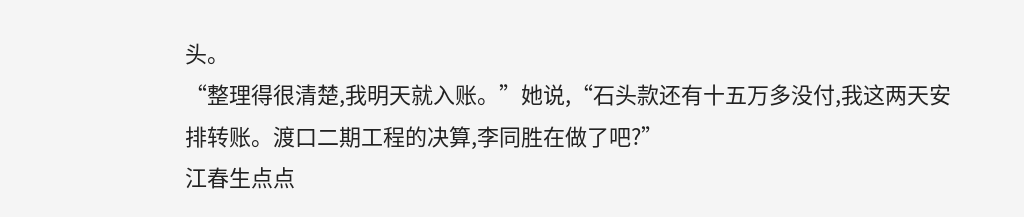头。
“整理得很清楚,我明天就入账。”她说,“石头款还有十五万多没付,我这两天安排转账。渡口二期工程的决算,李同胜在做了吧?”
江春生点点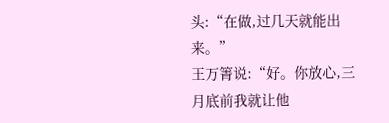头:“在做,过几天就能出来。”
王万箐说:“好。你放心,三月底前我就让他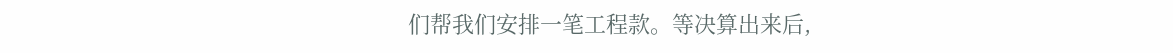们帮我们安排一笔工程款。等决算出来后,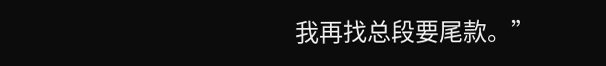我再找总段要尾款。”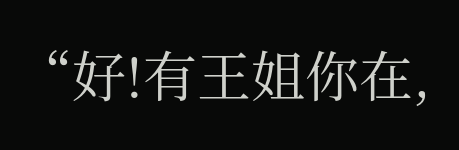“好!有王姐你在,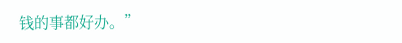钱的事都好办。”